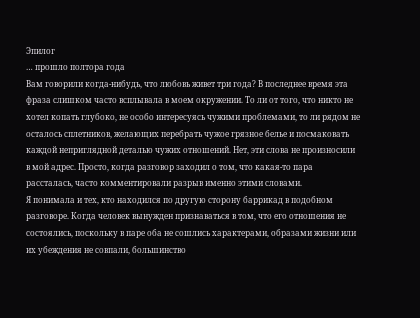Эпилог
… прошло полтора года
Вам говорили когда-нибудь, что любовь живет три года? В последнее время эта фраза слишком часто всплывала в моем окружении. То ли от того, что никто не хотел копать глубоко, не особо интересуясь чужими проблемами, то ли рядом не осталось сплетников, желающих перебрать чужое грязное белье и посмаковать каждой неприглядной деталью чужих отношений. Нет, эти слова не произносили в мой адрес. Просто, когда разговор заходил о том, что какая-то пара рассталась, часто комментировали разрыв именно этими словами.
Я понимала и тех, кто находился по другую сторону баррикад в подобном разговоре. Когда человек вынужден признаваться в том, что его отношения не состоялись, поскольку в паре оба не сошлись характерами, образами жизни или их убеждения не совпали, большинство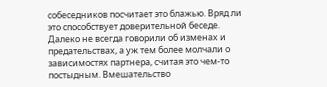собеседников посчитает это блажью. Вряд ли это способствует доверительной беседе.
Далеко не всегда говорили об изменах и предательствах, а уж тем более молчали о зависимостях партнера, считая это чем-то постыдным. Вмешательство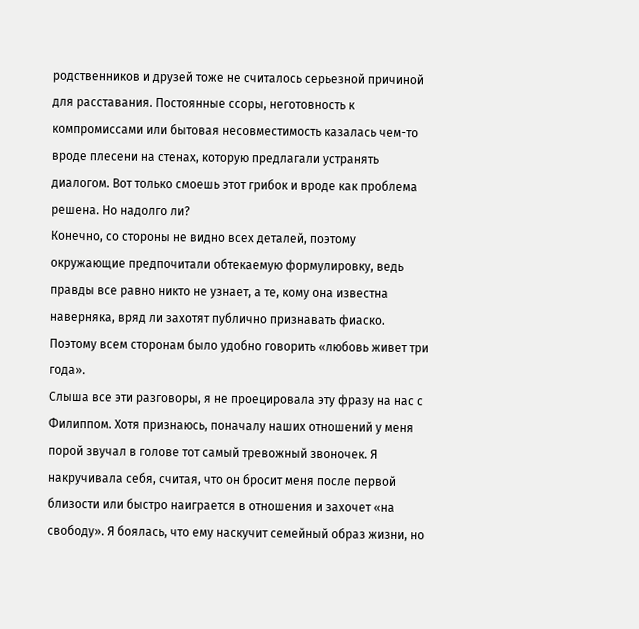родственников и друзей тоже не считалось серьезной причиной для расставания. Постоянные ссоры, неготовность к компромиссами или бытовая несовместимость казалась чем-то вроде плесени на стенах, которую предлагали устранять диалогом. Вот только смоешь этот грибок и вроде как проблема решена. Но надолго ли?
Конечно, со стороны не видно всех деталей, поэтому окружающие предпочитали обтекаемую формулировку, ведь правды все равно никто не узнает, а те, кому она известна наверняка, вряд ли захотят публично признавать фиаско. Поэтому всем сторонам было удобно говорить «любовь живет три года».
Слыша все эти разговоры, я не проецировала эту фразу на нас с Филиппом. Хотя признаюсь, поначалу наших отношений у меня порой звучал в голове тот самый тревожный звоночек. Я накручивала себя, считая, что он бросит меня после первой близости или быстро наиграется в отношения и захочет «на свободу». Я боялась, что ему наскучит семейный образ жизни, но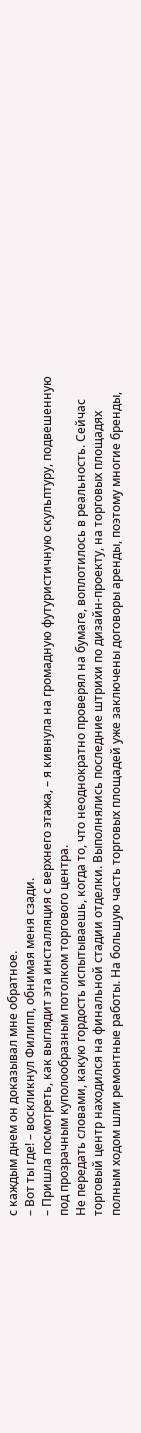с каждым днем он доказывал мне обратное.
– Вот ты где! – воскликнул Филипп, обнимая меня сзади.
– Пришла посмотреть, как выглядит эта инсталляция с верхнего этажа, – я кивнула на громадную футуристичную скульптуру, подвешенную под прозрачным куполообразным потолком торгового центра.
Не передать словами, какую гордость испытываешь, когда то, что неоднократно проверял на бумаге, воплотилось в реальность. Сейчас торговый центр находился на финальной стадии отделки. Выполнялись последние штрихи по дизайн-проекту, на торговых площадях полным ходом шли ремонтные работы. На большую часть торговых площадей уже заключены договоры аренды, поэтому многие бренды,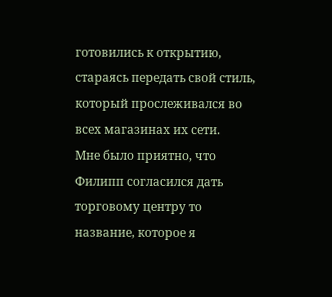готовились к открытию, стараясь передать свой стиль, который прослеживался во всех магазинах их сети.
Мне было приятно, что Филипп согласился дать торговому центру то название, которое я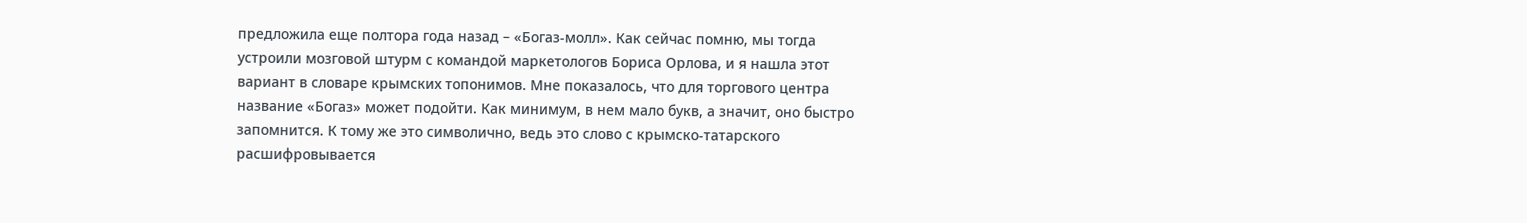предложила еще полтора года назад – «Богаз-молл». Как сейчас помню, мы тогда устроили мозговой штурм с командой маркетологов Бориса Орлова, и я нашла этот вариант в словаре крымских топонимов. Мне показалось, что для торгового центра название «Богаз» может подойти. Как минимум, в нем мало букв, а значит, оно быстро запомнится. К тому же это символично, ведь это слово с крымско-татарского расшифровывается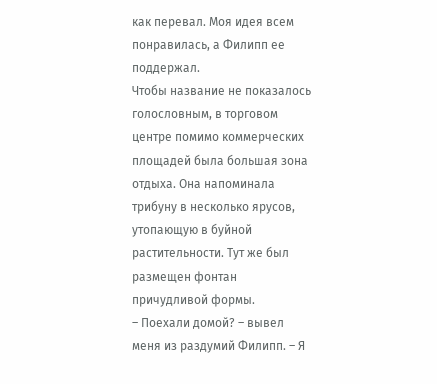как перевал. Моя идея всем понравилась, а Филипп ее поддержал.
Чтобы название не показалось голословным, в торговом центре помимо коммерческих площадей была большая зона отдыха. Она напоминала трибуну в несколько ярусов, утопающую в буйной растительности. Тут же был размещен фонтан причудливой формы.
– Поехали домой? – вывел меня из раздумий Филипп. – Я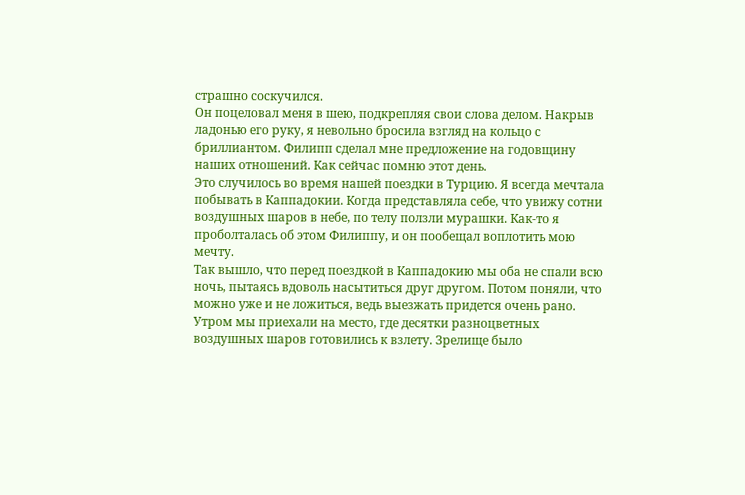страшно соскучился.
Он поцеловал меня в шею, подкрепляя свои слова делом. Накрыв ладонью его руку, я невольно бросила взгляд на кольцо с бриллиантом. Филипп сделал мне предложение на годовщину наших отношений. Как сейчас помню этот день.
Это случилось во время нашей поездки в Турцию. Я всегда мечтала побывать в Каппадокии. Когда представляла себе, что увижу сотни воздушных шаров в небе, по телу ползли мурашки. Как-то я проболталась об этом Филиппу, и он пообещал воплотить мою мечту.
Так вышло, что перед поездкой в Каппадокию мы оба не спали всю ночь, пытаясь вдоволь насытиться друг другом. Потом поняли, что можно уже и не ложиться, ведь выезжать придется очень рано.
Утром мы приехали на место, где десятки разноцветных воздушных шаров готовились к взлету. Зрелище было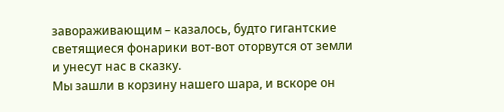завораживающим – казалось, будто гигантские светящиеся фонарики вот-вот оторвутся от земли и унесут нас в сказку.
Мы зашли в корзину нашего шара, и вскоре он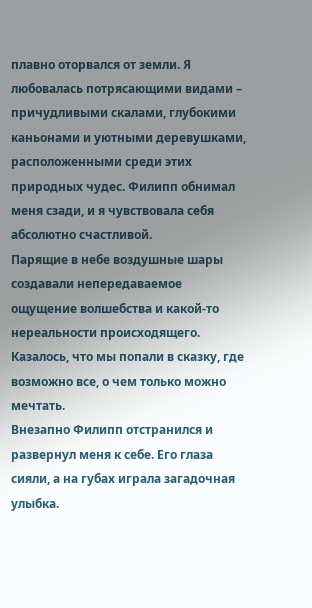плавно оторвался от земли. Я любовалась потрясающими видами – причудливыми скалами, глубокими каньонами и уютными деревушками, расположенными среди этих природных чудес. Филипп обнимал меня сзади, и я чувствовала себя абсолютно счастливой.
Парящие в небе воздушные шары создавали непередаваемое ощущение волшебства и какой-то нереальности происходящего. Казалось, что мы попали в сказку, где возможно все, о чем только можно мечтать.
Внезапно Филипп отстранился и развернул меня к себе. Его глаза сияли, а на губах играла загадочная улыбка.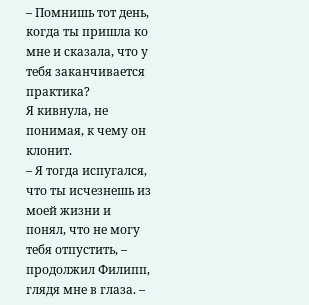– Помнишь тот день, когда ты пришла ко мне и сказала, что у тебя заканчивается практика?
Я кивнула, не понимая, к чему он клонит.
– Я тогда испугался, что ты исчезнешь из моей жизни и понял, что не могу тебя отпустить, – продолжил Филипп, глядя мне в глаза. –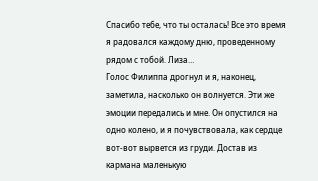Спасибо тебе, что ты осталась! Все это время я радовался каждому дню, проведенному рядом с тобой. Лиза…
Голос Филиппа дрогнул и я, наконец, заметила, насколько он волнуется. Эти же эмоции передались и мне. Он опустился на одно колено, и я почувствовала, как сердце вот-вот вырвется из груди. Достав из кармана маленькую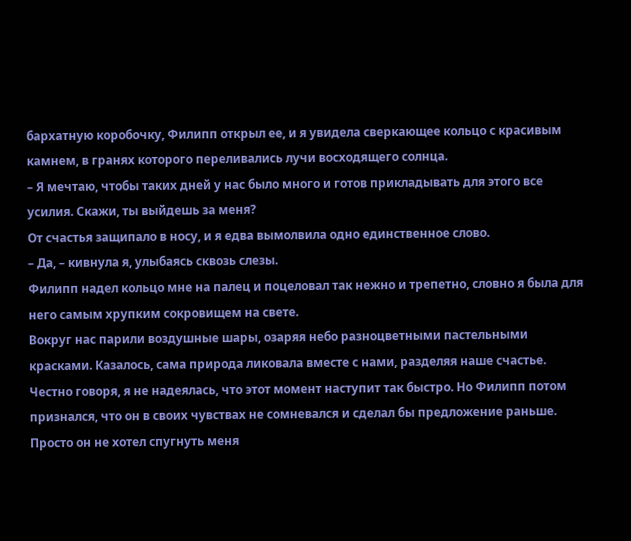бархатную коробочку, Филипп открыл ее, и я увидела сверкающее кольцо с красивым камнем, в гранях которого переливались лучи восходящего солнца.
– Я мечтаю, чтобы таких дней у нас было много и готов прикладывать для этого все усилия. Скажи, ты выйдешь за меня?
От счастья защипало в носу, и я едва вымолвила одно единственное слово.
– Да, – кивнула я, улыбаясь сквозь слезы.
Филипп надел кольцо мне на палец и поцеловал так нежно и трепетно, словно я была для него самым хрупким сокровищем на свете.
Вокруг нас парили воздушные шары, озаряя небо разноцветными пастельными красками. Казалось, сама природа ликовала вместе с нами, разделяя наше счастье.
Честно говоря, я не надеялась, что этот момент наступит так быстро. Но Филипп потом признался, что он в своих чувствах не сомневался и сделал бы предложение раньше. Просто он не хотел спугнуть меня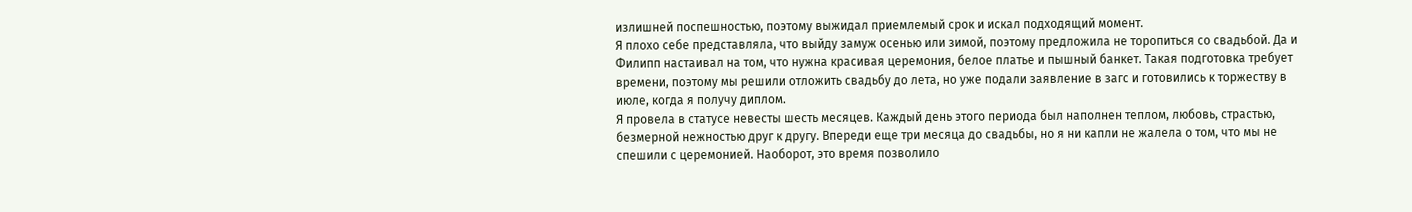излишней поспешностью, поэтому выжидал приемлемый срок и искал подходящий момент.
Я плохо себе представляла, что выйду замуж осенью или зимой, поэтому предложила не торопиться со свадьбой. Да и Филипп настаивал на том, что нужна красивая церемония, белое платье и пышный банкет. Такая подготовка требует времени, поэтому мы решили отложить свадьбу до лета, но уже подали заявление в загс и готовились к торжеству в июле, когда я получу диплом.
Я провела в статусе невесты шесть месяцев. Каждый день этого периода был наполнен теплом, любовь, страстью, безмерной нежностью друг к другу. Впереди еще три месяца до свадьбы, но я ни капли не жалела о том, что мы не спешили с церемонией. Наоборот, это время позволило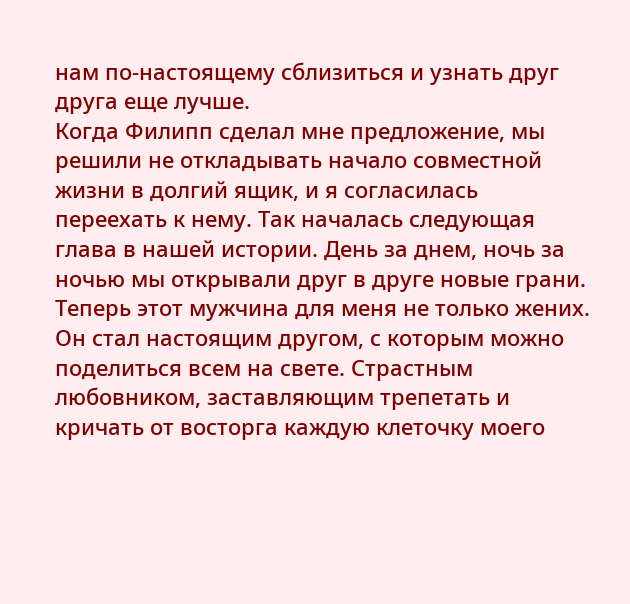нам по-настоящему сблизиться и узнать друг друга еще лучше.
Когда Филипп сделал мне предложение, мы решили не откладывать начало совместной жизни в долгий ящик, и я согласилась переехать к нему. Так началась следующая глава в нашей истории. День за днем, ночь за ночью мы открывали друг в друге новые грани.
Теперь этот мужчина для меня не только жених. Он стал настоящим другом, с которым можно поделиться всем на свете. Страстным любовником, заставляющим трепетать и кричать от восторга каждую клеточку моего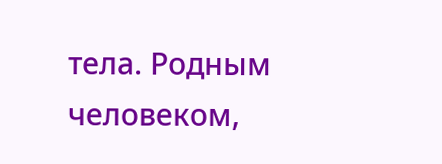тела. Родным человеком,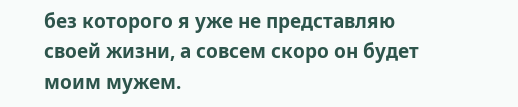без которого я уже не представляю своей жизни, а совсем скоро он будет моим мужем.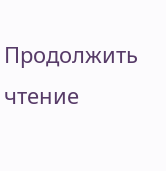Продолжить чтение